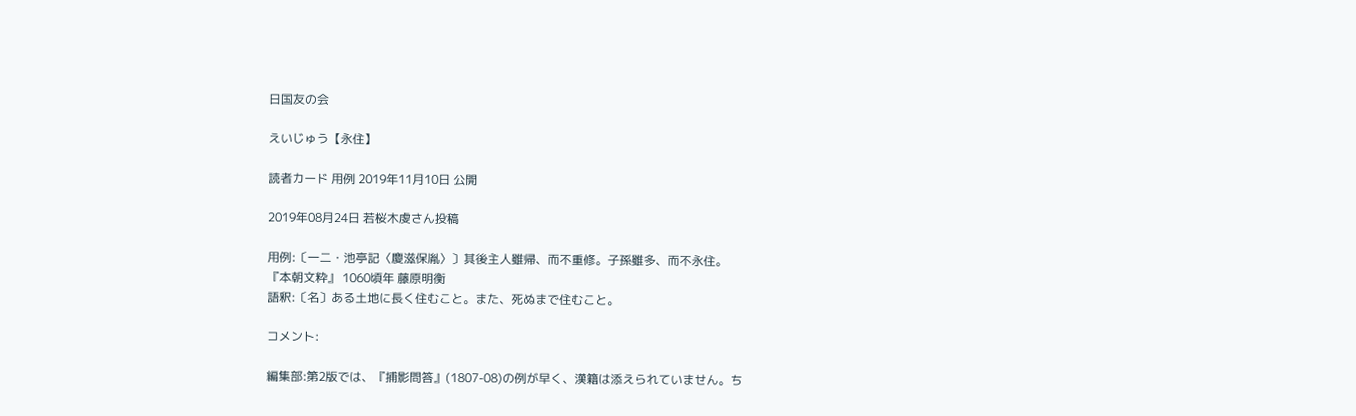日国友の会

えいじゅう【永住】

読者カード 用例 2019年11月10日 公開

2019年08月24日 若桜木虔さん投稿

用例:〔一二・池亭記〈慶滋保胤〉〕其後主人雖帰、而不重修。子孫雖多、而不永住。
『本朝文粋』 1060頃年 藤原明衡
語釈:〔名〕ある土地に長く住むこと。また、死ぬまで住むこと。

コメント:

編集部:第2版では、『捕影問答』(1807-08)の例が早く、漢籍は添えられていません。ち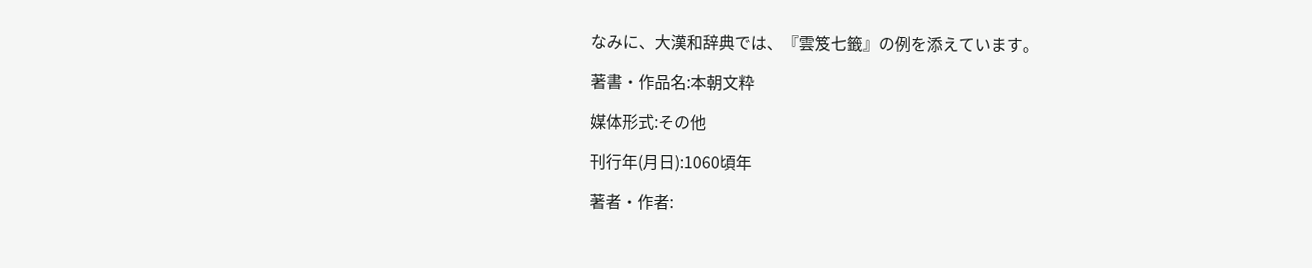なみに、大漢和辞典では、『雲笈七籤』の例を添えています。

著書・作品名:本朝文粋

媒体形式:その他

刊行年(月日):1060頃年

著者・作者: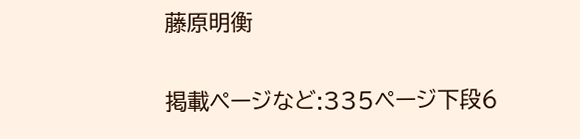藤原明衡

掲載ページなど:335ページ下段6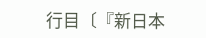行目〔『新日本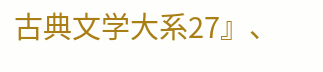古典文学大系27』、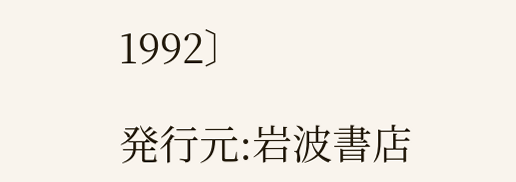1992〕

発行元:岩波書店